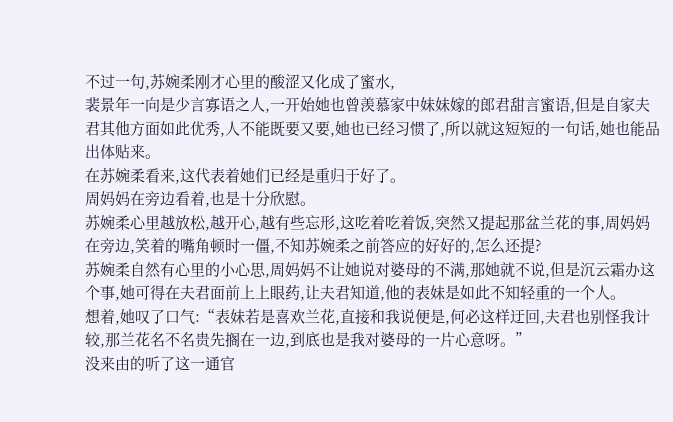不过一句,苏婉柔刚才心里的酸涩又化成了蜜水,
裴景年一向是少言寡语之人,一开始她也曾羡慕家中妹妹嫁的郎君甜言蜜语,但是自家夫君其他方面如此优秀,人不能既要又要,她也已经习惯了,所以就这短短的一句话,她也能品出体贴来。
在苏婉柔看来,这代表着她们已经是重归于好了。
周妈妈在旁边看着,也是十分欣慰。
苏婉柔心里越放松,越开心,越有些忘形,这吃着吃着饭,突然又提起那盆兰花的事,周妈妈在旁边,笑着的嘴角顿时一僵,不知苏婉柔之前答应的好好的,怎么还提?
苏婉柔自然有心里的小心思,周妈妈不让她说对婆母的不满,那她就不说,但是沉云霜办这个事,她可得在夫君面前上上眼药,让夫君知道,他的表妹是如此不知轻重的一个人。
想着,她叹了口气:“表妹若是喜欢兰花,直接和我说便是,何必这样迂回,夫君也别怪我计较,那兰花名不名贵先搁在一边,到底也是我对婆母的一片心意呀。”
没来由的听了这一通官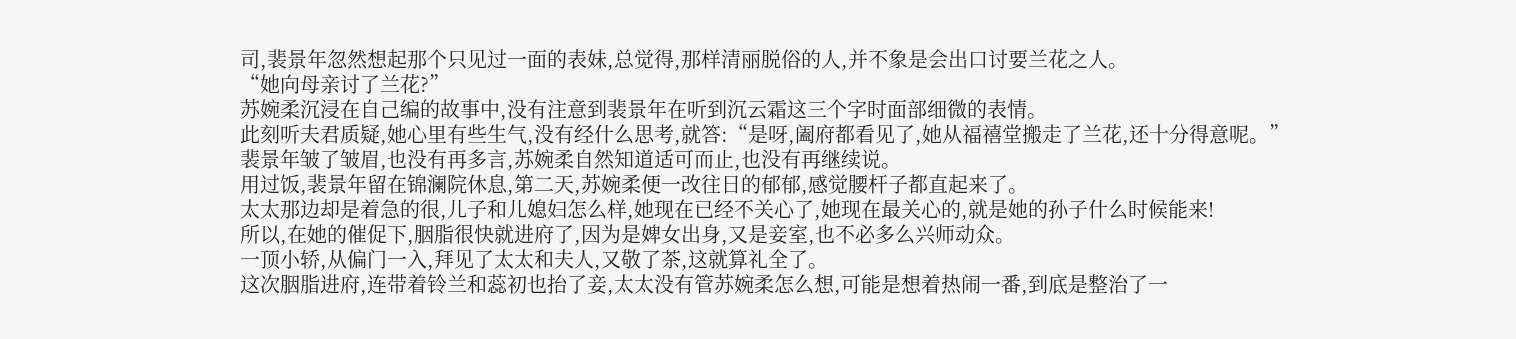司,裴景年忽然想起那个只见过一面的表妹,总觉得,那样清丽脱俗的人,并不象是会出口讨要兰花之人。
“她向母亲讨了兰花?”
苏婉柔沉浸在自己编的故事中,没有注意到裴景年在听到沉云霜这三个字时面部细微的表情。
此刻听夫君质疑,她心里有些生气,没有经什么思考,就答:“是呀,阖府都看见了,她从福禧堂搬走了兰花,还十分得意呢。”
裴景年皱了皱眉,也没有再多言,苏婉柔自然知道适可而止,也没有再继续说。
用过饭,裴景年留在锦澜院休息,第二天,苏婉柔便一改往日的郁郁,感觉腰杆子都直起来了。
太太那边却是着急的很,儿子和儿媳妇怎么样,她现在已经不关心了,她现在最关心的,就是她的孙子什么时候能来!
所以,在她的催促下,胭脂很快就进府了,因为是婢女出身,又是妾室,也不必多么兴师动众。
一顶小轿,从偏门一入,拜见了太太和夫人,又敬了茶,这就算礼全了。
这次胭脂进府,连带着铃兰和蕊初也抬了妾,太太没有管苏婉柔怎么想,可能是想着热闹一番,到底是整治了一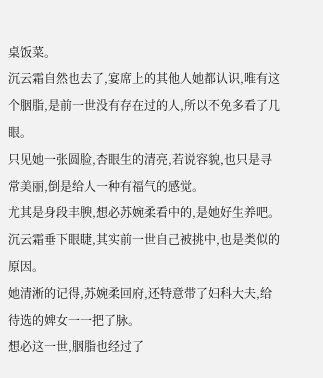桌饭菜。
沉云霜自然也去了,宴席上的其他人她都认识,唯有这个胭脂,是前一世没有存在过的人,所以不免多看了几眼。
只见她一张圆脸,杏眼生的清亮,若说容貌,也只是寻常美丽,倒是给人一种有福气的感觉。
尤其是身段丰腴,想必苏婉柔看中的,是她好生养吧。
沉云霜垂下眼睫,其实前一世自己被挑中,也是类似的原因。
她清淅的记得,苏婉柔回府,还特意带了妇科大夫,给待选的婢女一一把了脉。
想必这一世,胭脂也经过了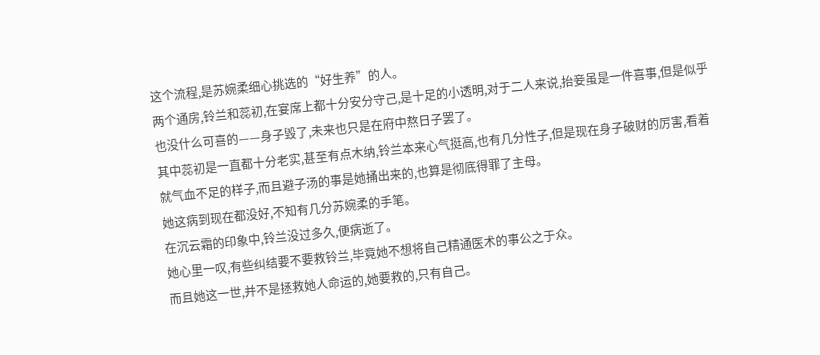这个流程,是苏婉柔细心挑选的“好生养”的人。
两个通房,铃兰和蕊初,在宴席上都十分安分守己,是十足的小透明,对于二人来说,抬妾虽是一件喜事,但是似乎也没什么可喜的——身子毁了,未来也只是在府中熬日子罢了。
其中蕊初是一直都十分老实,甚至有点木纳,铃兰本来心气挺高,也有几分性子,但是现在身子破财的厉害,看着就气血不足的样子,而且避子汤的事是她捅出来的,也算是彻底得罪了主母。
她这病到现在都没好,不知有几分苏婉柔的手笔。
在沉云霜的印象中,铃兰没过多久,便病逝了。
她心里一叹,有些纠结要不要救铃兰,毕竟她不想将自己精通医术的事公之于众。
而且她这一世,并不是拯救她人命运的,她要救的,只有自己。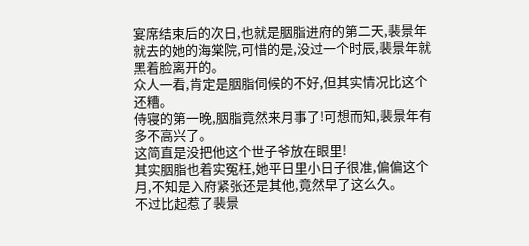宴席结束后的次日,也就是胭脂进府的第二天,裴景年就去的她的海棠院,可惜的是,没过一个时辰,裴景年就黑着脸离开的。
众人一看,肯定是胭脂伺候的不好,但其实情况比这个还糟。
侍寝的第一晚,胭脂竟然来月事了!可想而知,裴景年有多不高兴了。
这简直是没把他这个世子爷放在眼里!
其实胭脂也着实冤枉,她平日里小日子很准,偏偏这个月,不知是入府紧张还是其他,竟然早了这么久。
不过比起惹了裴景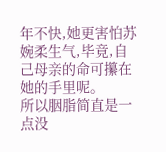年不快,她更害怕苏婉柔生气,毕竟,自己母亲的命可攥在她的手里呢。
所以胭脂简直是一点没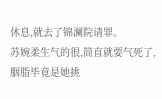休息,就去了锦澜院请罪。
苏婉柔生气的很,简直就要气死了,胭脂毕竟是她挑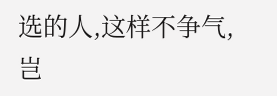选的人,这样不争气,岂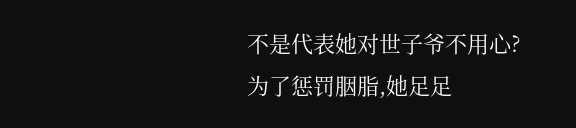不是代表她对世子爷不用心?
为了惩罚胭脂,她足足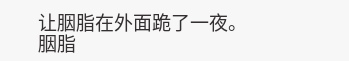让胭脂在外面跪了一夜。
胭脂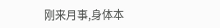刚来月事,身体本